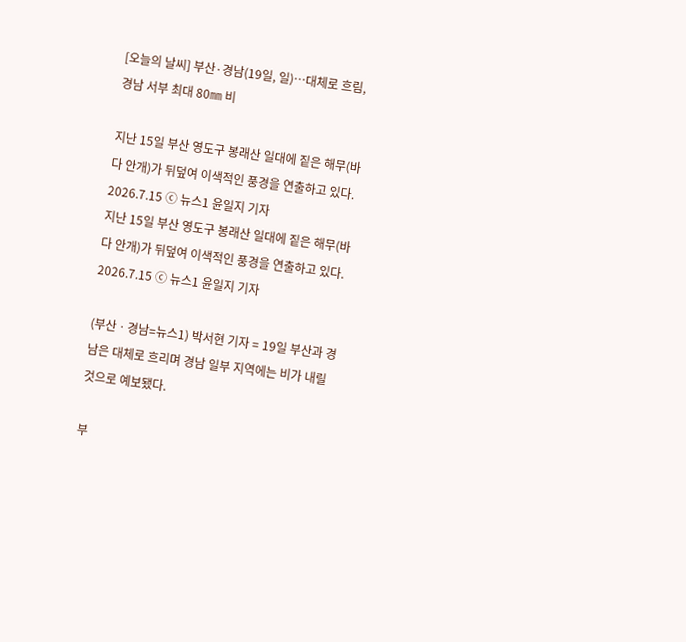[오늘의 날씨] 부산·경남(19일, 일)…대체로 흐림, 경남 서부 최대 80㎜ 비

지난 15일 부산 영도구 봉래산 일대에 짙은 해무(바다 안개)가 뒤덮여 이색적인 풍경을 연출하고 있다. 2026.7.15 ⓒ 뉴스1 윤일지 기자
지난 15일 부산 영도구 봉래산 일대에 짙은 해무(바다 안개)가 뒤덮여 이색적인 풍경을 연출하고 있다. 2026.7.15 ⓒ 뉴스1 윤일지 기자

(부산ㆍ경남=뉴스1) 박서현 기자 = 19일 부산과 경남은 대체로 흐리며 경남 일부 지역에는 비가 내릴 것으로 예보됐다.

부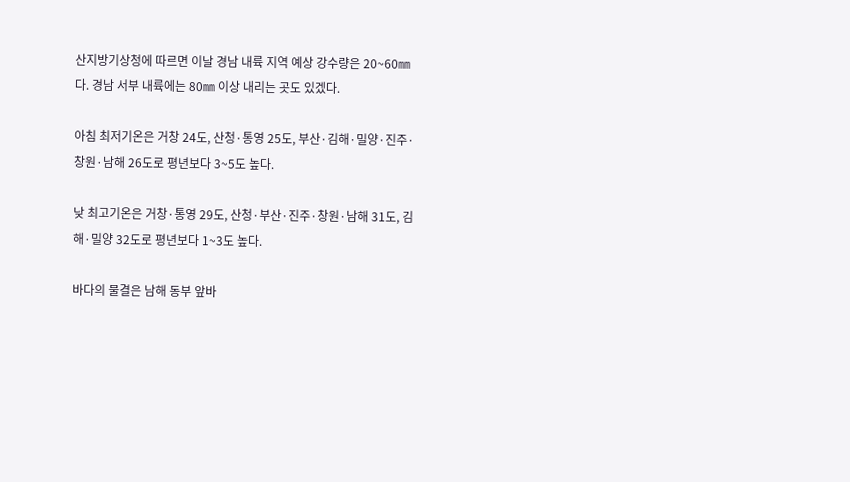산지방기상청에 따르면 이날 경남 내륙 지역 예상 강수량은 20~60㎜다. 경남 서부 내륙에는 80㎜ 이상 내리는 곳도 있겠다.

아침 최저기온은 거창 24도, 산청·통영 25도, 부산·김해·밀양·진주·창원·남해 26도로 평년보다 3~5도 높다.

낮 최고기온은 거창·통영 29도, 산청·부산·진주·창원·남해 31도, 김해·밀양 32도로 평년보다 1~3도 높다.

바다의 물결은 남해 동부 앞바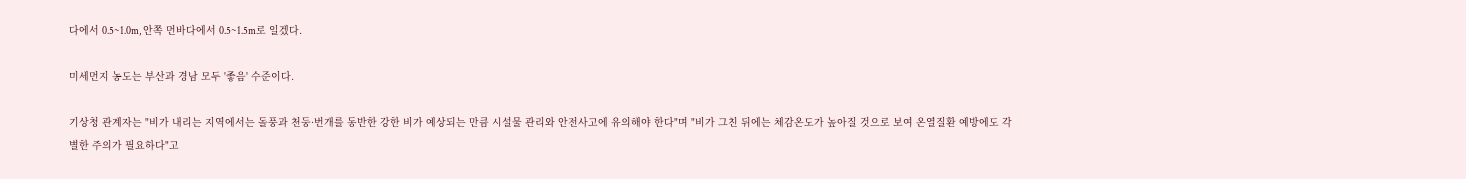다에서 0.5~1.0m, 안쪽 먼바다에서 0.5~1.5m로 일겠다.

미세먼지 농도는 부산과 경남 모두 '좋음' 수준이다.

기상청 관계자는 "비가 내리는 지역에서는 돌풍과 천둥·번개를 동반한 강한 비가 예상되는 만큼 시설물 관리와 안전사고에 유의해야 한다"며 "비가 그친 뒤에는 체감온도가 높아질 것으로 보여 온열질환 예방에도 각별한 주의가 필요하다"고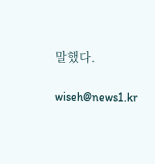말했다.

wiseh@news1.kr